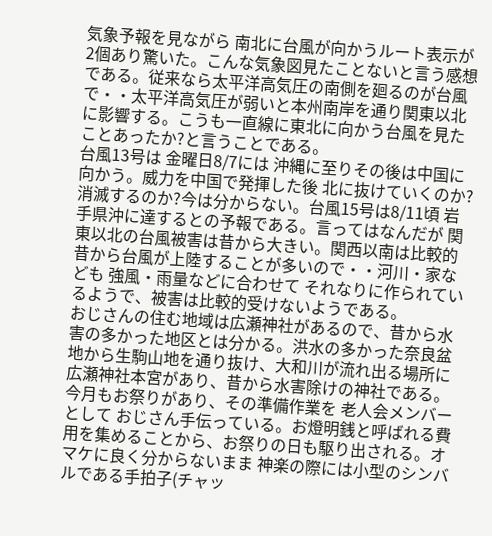気象予報を見ながら 南北に台風が向かうルート表示が2個あり驚いた。こんな気象図見たことないと言う感想である。従来なら太平洋高気圧の南側を廻るのが台風で・・太平洋高気圧が弱いと本州南岸を通り関東以北に影響する。こうも一直線に東北に向かう台風を見たことあったか?と言うことである。
台風13号は 金曜日8/7には 沖縄に至りその後は中国に向かう。威力を中国で発揮した後 北に抜けていくのか?消滅するのか?今は分からない。台風15号は8/11頃 岩手県沖に達するとの予報である。言ってはなんだが 関東以北の台風被害は昔から大きい。関西以南は比較的昔から台風が上陸することが多いので・・河川・家なども 強風・雨量などに合わせて それなりに作られているようで、被害は比較的受けないようである。
おじさんの住む地域は広瀬神社があるので、昔から水害の多かった地区とは分かる。洪水の多かった奈良盆地から生駒山地を通り抜け、大和川が流れ出る場所に広瀬神社本宮があり、昔から水害除けの神社である。今月もお祭りがあり、その準備作業を 老人会メンバーとして おじさん手伝っている。お燈明銭と呼ばれる費用を集めることから、お祭りの日も駆り出される。オマケに良く分からないまま 神楽の際には小型のシンバルである手拍子(チャッ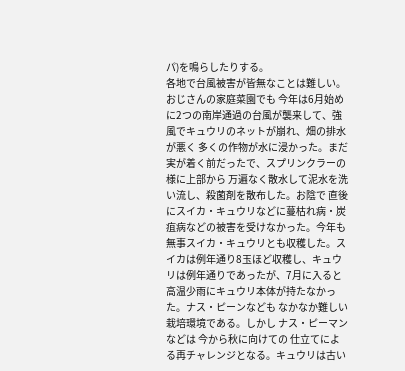パ)を鳴らしたりする。
各地で台風被害が皆無なことは難しい。おじさんの家庭菜園でも 今年は6月始めに2つの南岸通過の台風が襲来して、強風でキュウリのネットが崩れ、畑の排水が悪く 多くの作物が水に浸かった。まだ実が着く前だったで、スプリンクラーの様に上部から 万遍なく散水して泥水を洗い流し、殺菌剤を散布した。お陰で 直後にスイカ・キュウリなどに蔓枯れ病・炭疽病などの被害を受けなかった。今年も無事スイカ・キュウリとも収穫した。スイカは例年通り8玉ほど収穫し、キュウリは例年通りであったが、7月に入ると 高温少雨にキュウリ本体が持たなかった。ナス・ピーンなども なかなか難しい栽培環境である。しかし ナス・ピーマンなどは 今から秋に向けての 仕立てによる再チャレンジとなる。キュウリは古い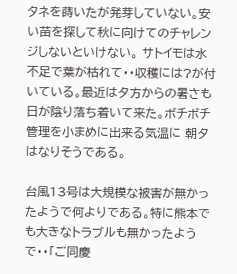タネを蒔いたが発芽していない。安い苗を探して秋に向けてのチャレンジしないといけない。 サトイモは水不足で葉が枯れて・・収穫には?が付いている。最近は夕方からの暑さも 日が陰り落ち着いて来た。ボチボチ管理を小まめに出来る気温に 朝夕はなりそうである。

台風13号は大規模な被害が無かったようで何よりである。特に熊本でも大きなトラブルも無かったようで・・「ご同慶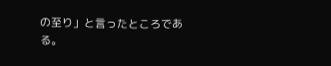の至り」と言ったところである。